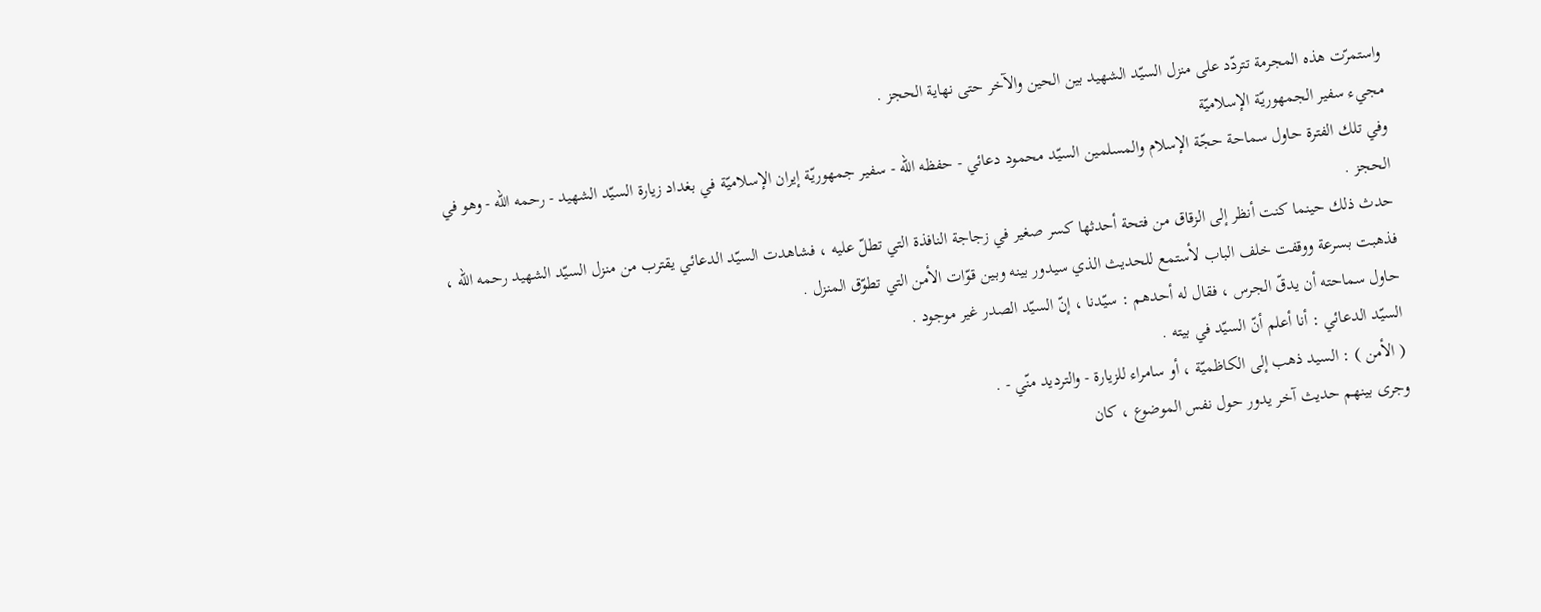واستمرّت هذه المجرمة تتردّد على منزل السيّد الشهيد بين الحين والآخر حتى نهاية الحجز .
مجيء سفير الجمهوريّة الإسلاميّة
وفي تلك الفترة حاول سماحة حجّة الإسلام والمسلمين السيّد محمود دعائي - حفظه الله - سفير جمهوريّة إيران الإسلاميّة في بغداد زيارة السيّد الشهيد - رحمه الله - وهو في الحجز .
حدث ذلك حينما كنت أنظر إلى الزقاق من فتحة أحدثها كسر صغير في زجاجة النافذة التي تطلّ عليه ، فشاهدت السيّد الدعائي يقترب من منزل السيّد الشهيد رحمه الله ، فذهبت بسرعة ووقفت خلف الباب لأستمع للحديث الذي سيدور بينه وبين قوّات الأمن التي تطوّق المنزل .
حاول سماحته أن يدقّ الجرس ، فقال له أحدهم : سيّدنا ، إنّ السيّد الصدر غير موجود .
السيّد الدعائي : أنا أعلم أنّ السيّد في بيته .
( الأمن ) : السيد ذهب إلى الكاظميّة ، أو سامراء للزيارة - والترديد منّي - .
وجرى بينهم حديث آخر يدور حول نفس الموضوع ، كان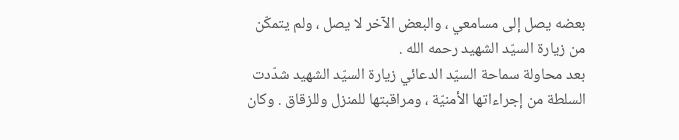بعضه يصل إلى مسامعي ، والبعض الآخر لا يصل ، ولم يتمكّن من زيارة السيّد الشهيد رحمه الله .
بعد محاولة سماحة السيّد الدعائي زيارة السيّد الشهيد شدّدت السلطة من إجراءاتها الأمنيّة ، ومراقبتها للمنزل وللزقاق . وكان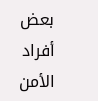بعض أفراد الأمن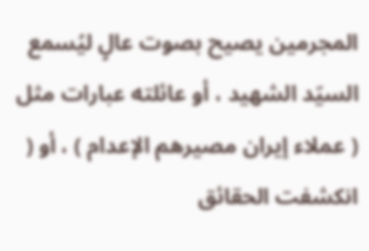المجرمين يصيح بصوت عالٍ ليُسمع السيّد الشهيد ، أو عائلته عبارات مثل ( عملاء إيران مصيرهم الإعدام ) ، أو ( انكشفت الحقائق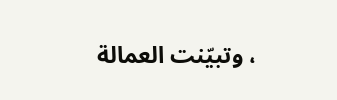، وتبيّنت العمالة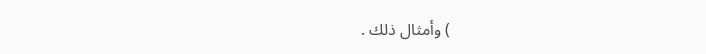) وأمثال ذلك .